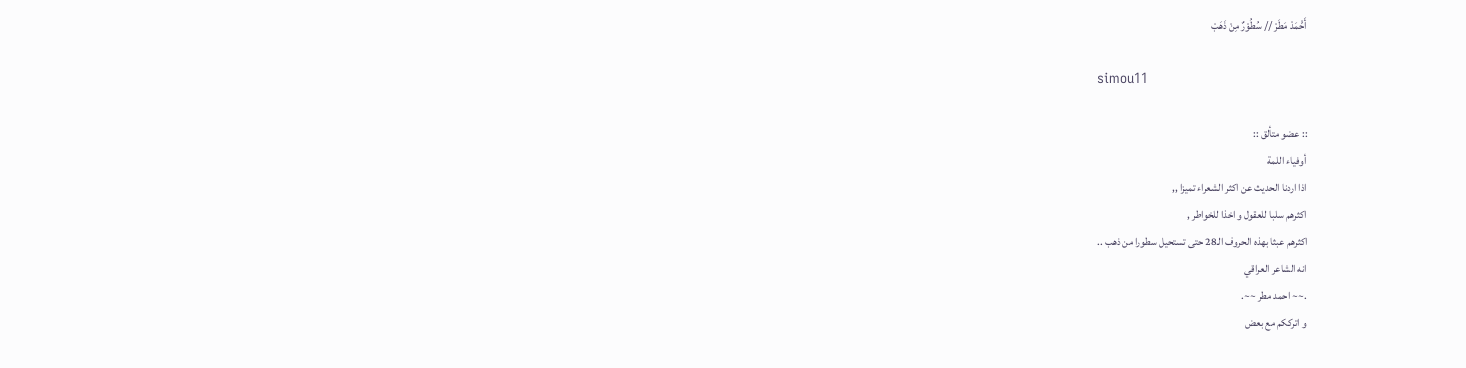أَحّْمَدْ مَطَرْ // سُطُوْرٌ مِنْ ذَهَبْ

simou11

:: عضو متألق ::
أوفياء اللمة
اذا اردنا الحديث عن اكثر الشعراء تميزا ,,
اكثرهم سلبا للعقول و اخذا للخواطر ,
اكثرهم عبثا بهذه الحروف الـ28 حتى تستحيل سطورا من ذهب ..
انه الشاعر العراقي
.~~ احمد مطر ~~.
و اترككم مع بعض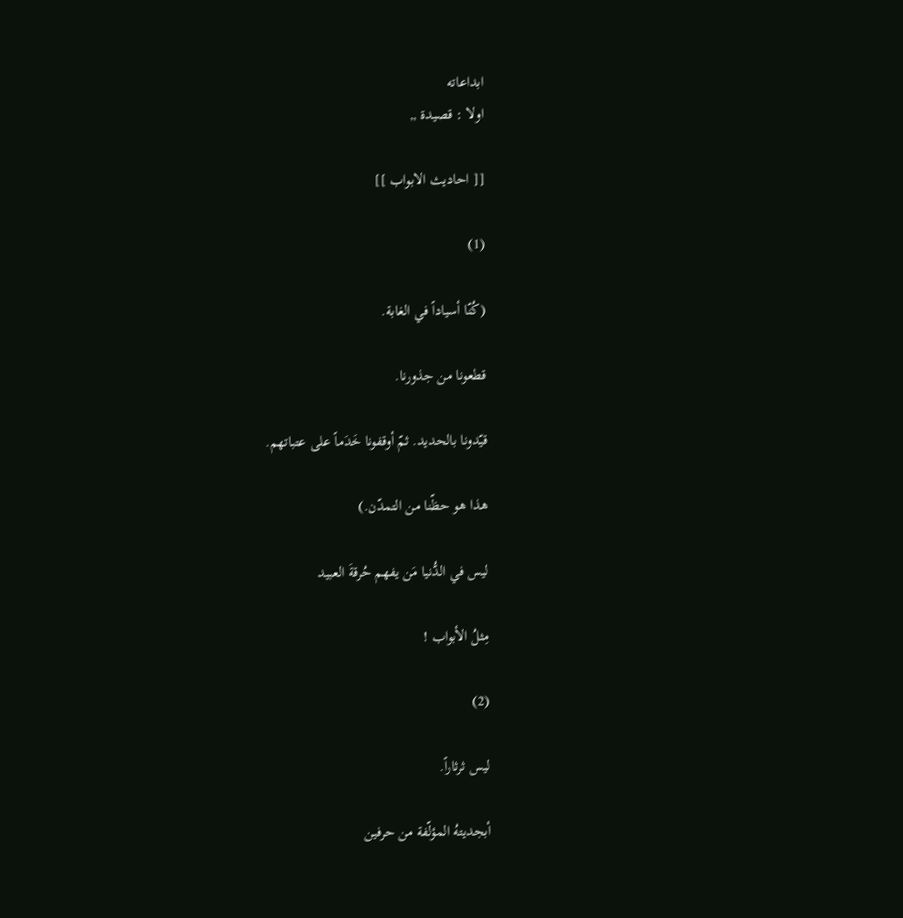ابداعاته
اولا : قصيدة ,,

[[ احاديث الابواب ]]

(1)

(كُنّا أسياداً في الغابة.

قطعونا من جذورنا.

قيّدونا بالحديد. ثمّ أوقفونا خَدَماً على عتباتهم.

هذا هو حظّنا من التمدّن.)

ليس في الدُّنيا مَن يفهم حُرقةَ العبيد

مِثلُ الأبواب !

(2)

ليس ثرثاراً.

أبجديتهُ المؤلّفة من حرفين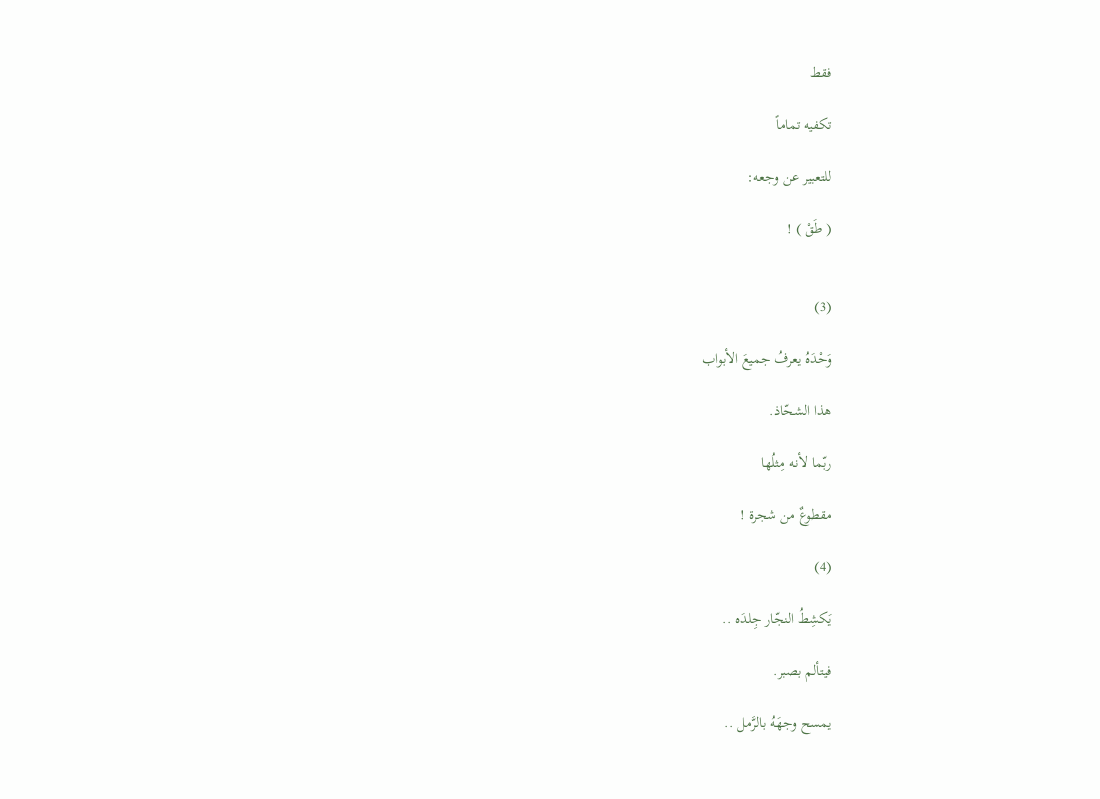فقط

تكفيه تماماً

للتعبير عن وجعه:

( طَقْ ) !


(3)

وَحْدَهُ يعرفُ جميعَ الأبواب

هذا الشحّاذ.

ربّما لأنـه مِثلُها

مقطوعٌ من شجرة !

(4)

يَكشِطُ النجّار جِلدَه ..

فيتألم بصبر.

يمسح وجهَهُ بالرَّمل ..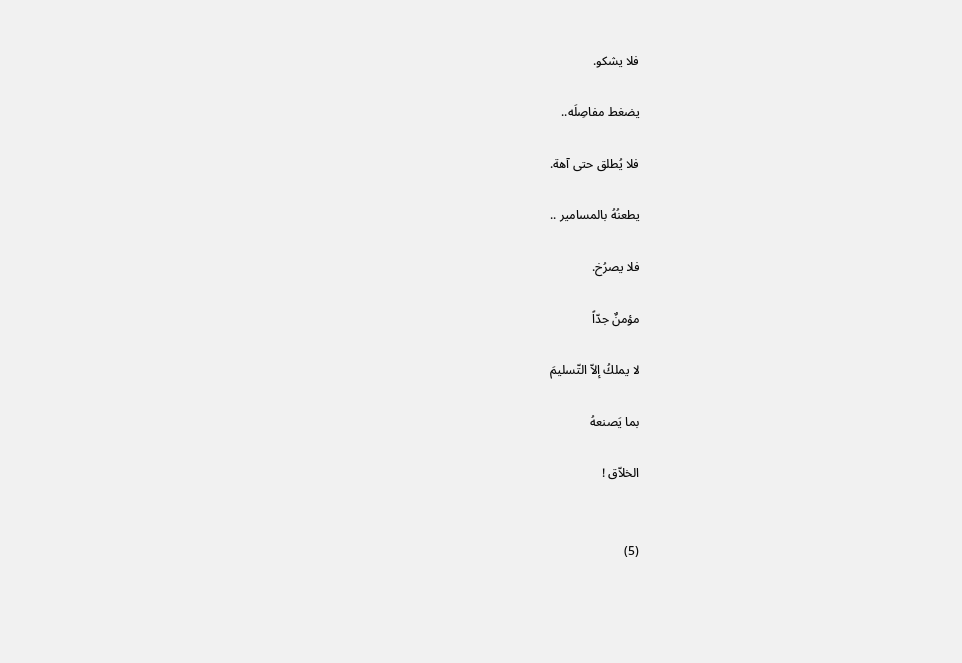فلا يشكو.

يضغط مفاصِلَه..

فلا يُطلق حتى آهة.

يطعنُهُ بالمسامير ..

فلا يصرُخ.

مؤمنٌ جدّاً

لا يملكُ إلاّ التّسليمَ

بما يَصنعهُ

الخلاّق !


(5)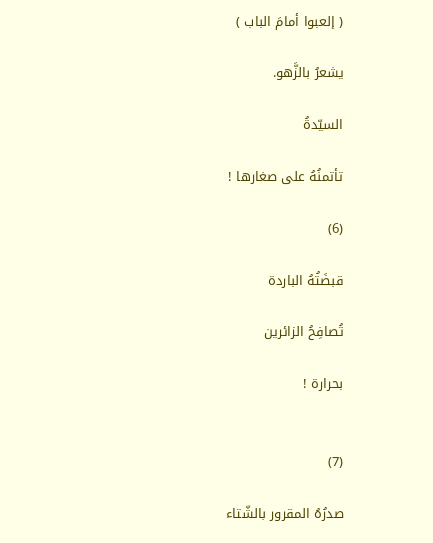( إلعبوا أمامَ الباب )

يشعرُ بالزَّهو.

السيّدةُ

تأتمنُهُ على صغارها !

(6)

قبضَتُهُ الباردة

تُصافِحُ الزائرين

بحرارة !


(7)

صدرُهُ المقرور بالشّتاء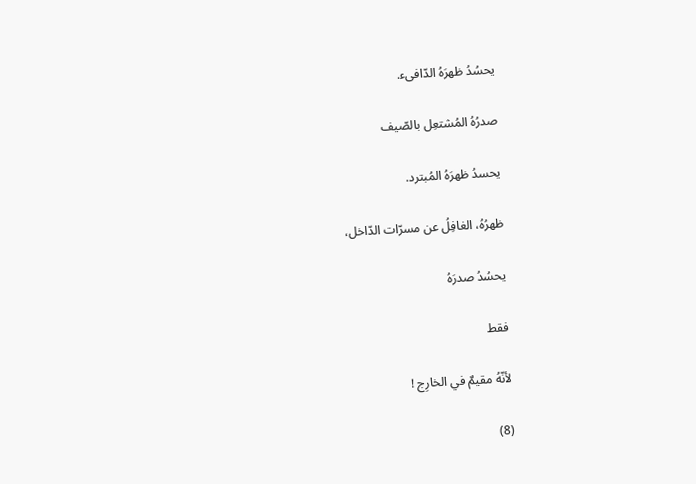يحسُدُ ظهرَهُ الدّافىء.

صدرُهُ المُشتعِل بالصّيف

يحسدُ ظهرَهُ المُبترد.

ظهرُهُ، الغافِلُ عن مسرّات الدّاخل،

يحسُدُ صدرَهُ

فقط

لأنّهُ مقيمٌ في الخارِج !

(8)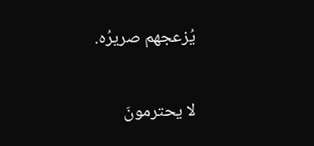يُزعجهم صريرُه.

لا يحترمونَ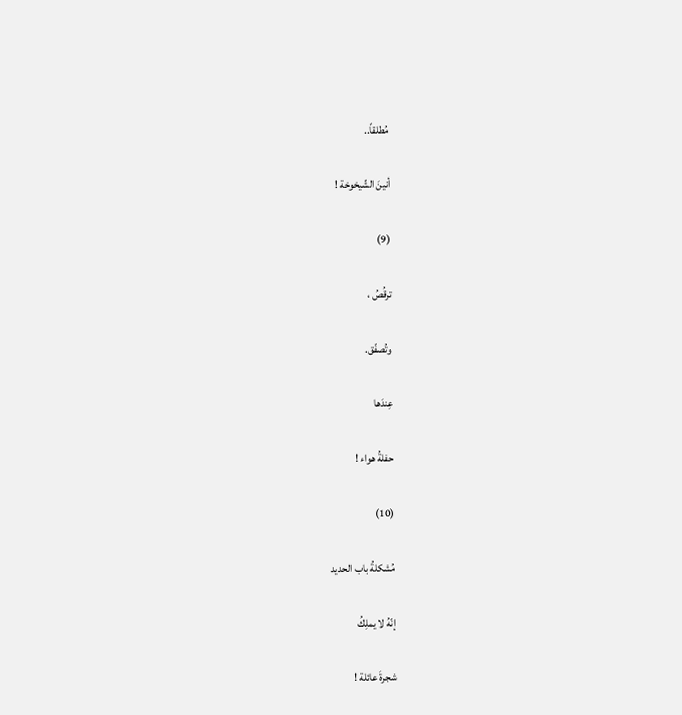مُطلقاً..

أنينَ الشّيخوخة !

(9)

ترقُصُ ،

وتُصفّق.

عِندَها

حفلةُ هواء !

(10)

مُشكلةُ باب الحديد

إنّهُ لا يملِكُ

شجرةَ عائلة !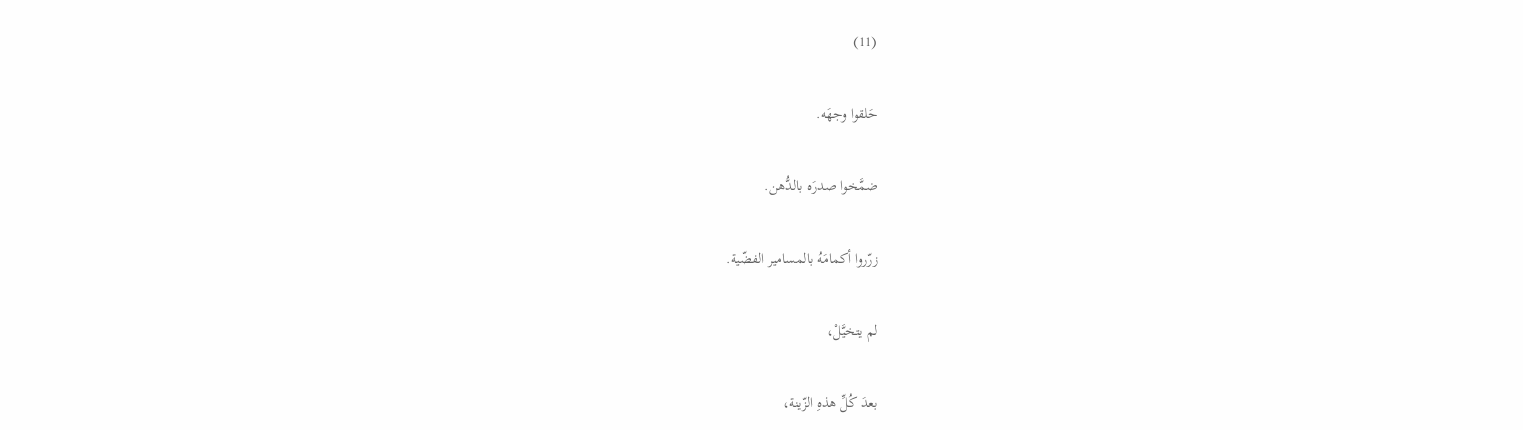(11)

حَلقوا وجهَه.

ضمَّخوا صدرَه بالدُّهن.

زرّروا أكمامَهُ بالمسامير الفضّية.

لم يتخيَّلْ،

بعدَ كُلِّ هذهِ الزّينة،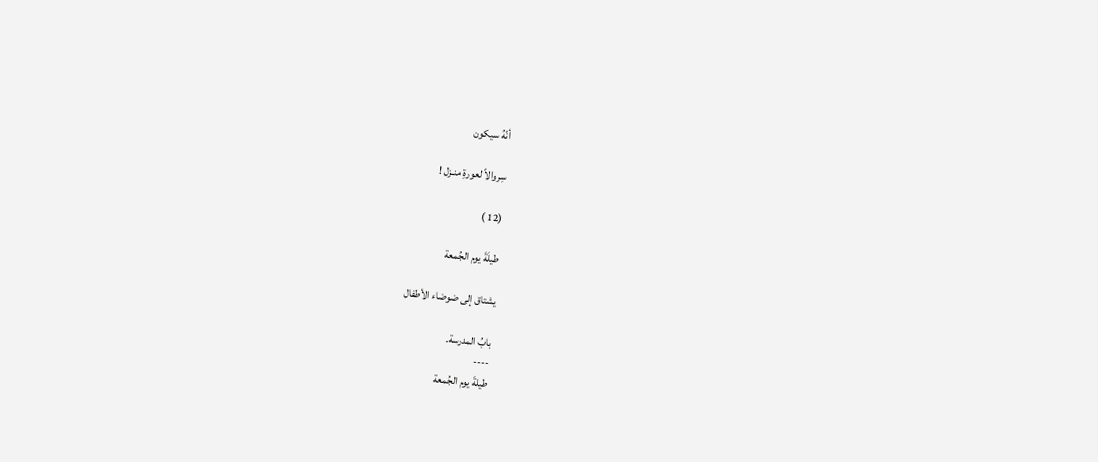أنّهُ سيكون

سِروالاً لعورةِ منـزل !

(12 )

طيلَةَ يوم الجُمعة

يشتاق إلى ضوضاء الأطفال

بابُ المدرسة.
----
طيلةَ يوم الجُمعة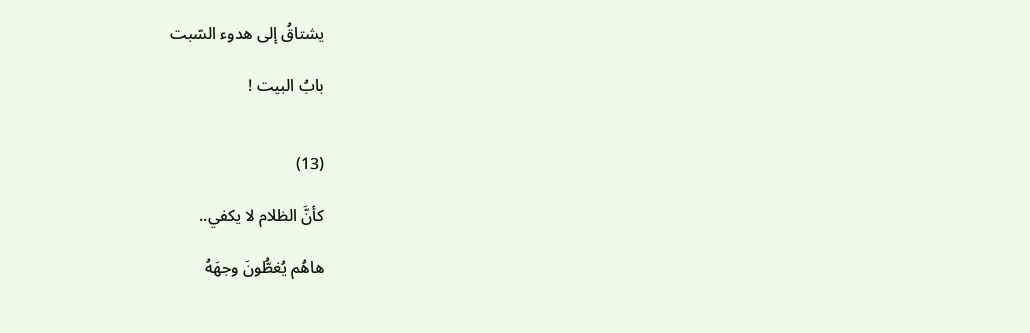يشتاقُ إلى هدوء السّبت

بابُ البيت !


(13)

كأنَّ الظلام لا يكفي..

هاهُم يُغطُّونَ وجهَهُ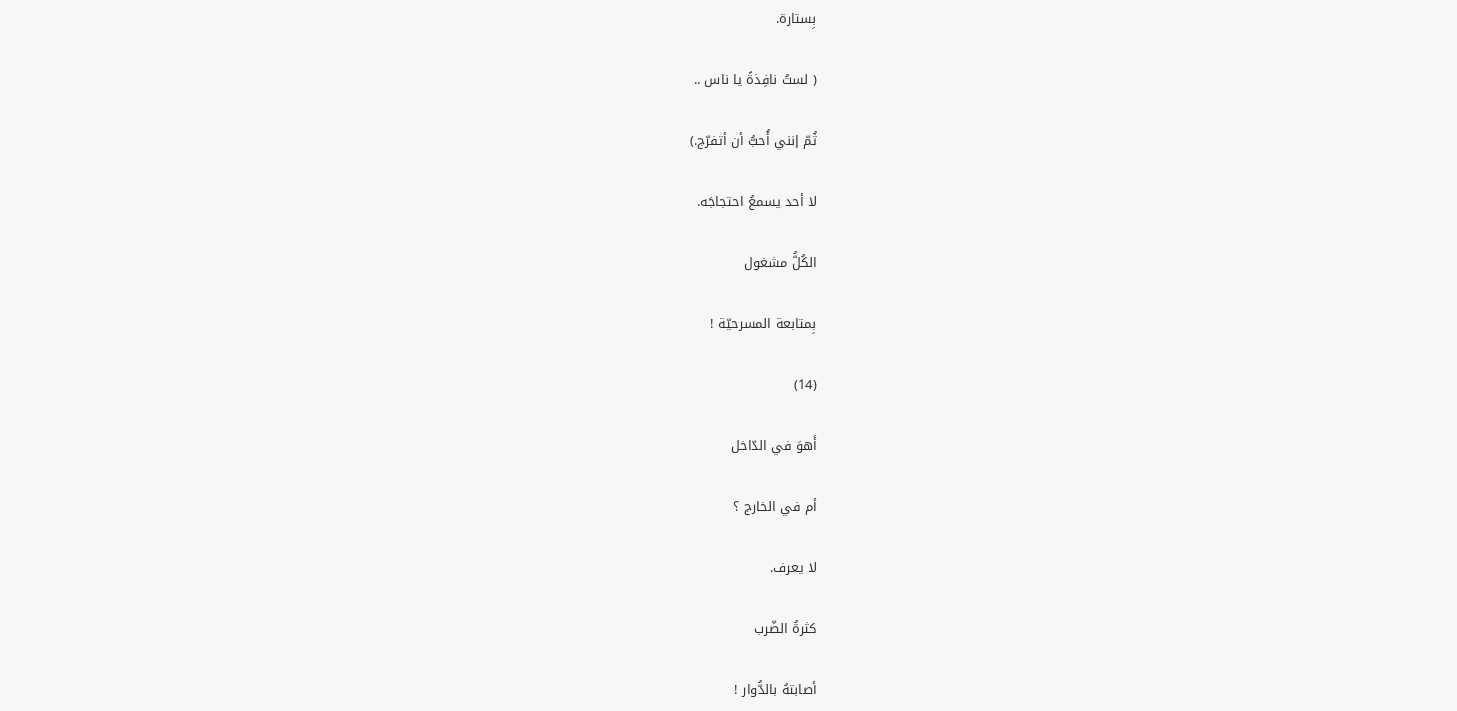بِستارة.

( لستُ نافِذةً يا ناس ..

ثُمّ إنني أُحبُّ أن أتفرّج.)

لا أحد يسمعُ احتجاجَه.

الكُلُّ مشغول

بِمتابعة المسرحيّة !

(14)

أَهوَ في الدّاخل

أم في الخارج ؟

لا يعرف.

كثرةُ الضّرب

أصابتهُ بالدُّوار !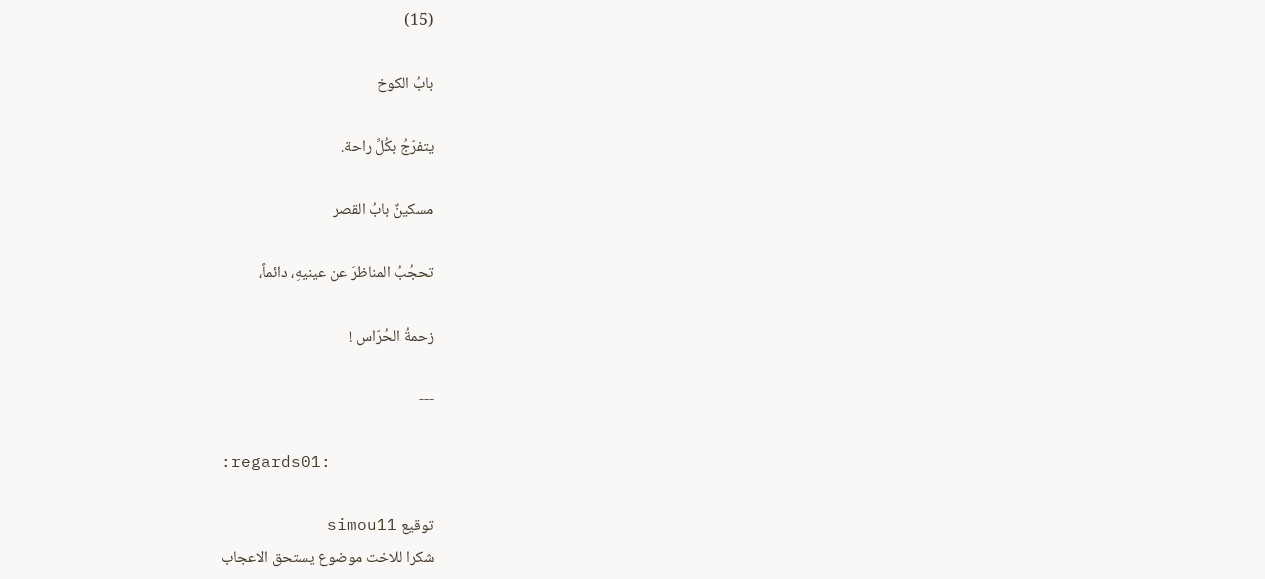(15)

بابُ الكوخ

يتفرّجُ بكُلِّ راحة.

مسكينٌ بابُ القصر

تحجُبُ المناظرَ عن عينيهِ، دائماً،

زحمةُ الحُرّاس !

---

:regards01:

توقيع simou11
شكرا للاخت موضوع يستحق الاعجاب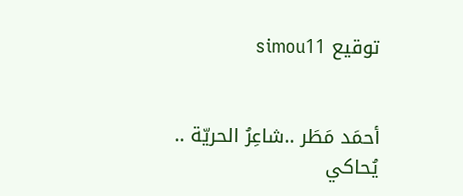توقيع simou11


أحمَد مَطَر ..شاعِرُ الحريّة ..
يُحاكي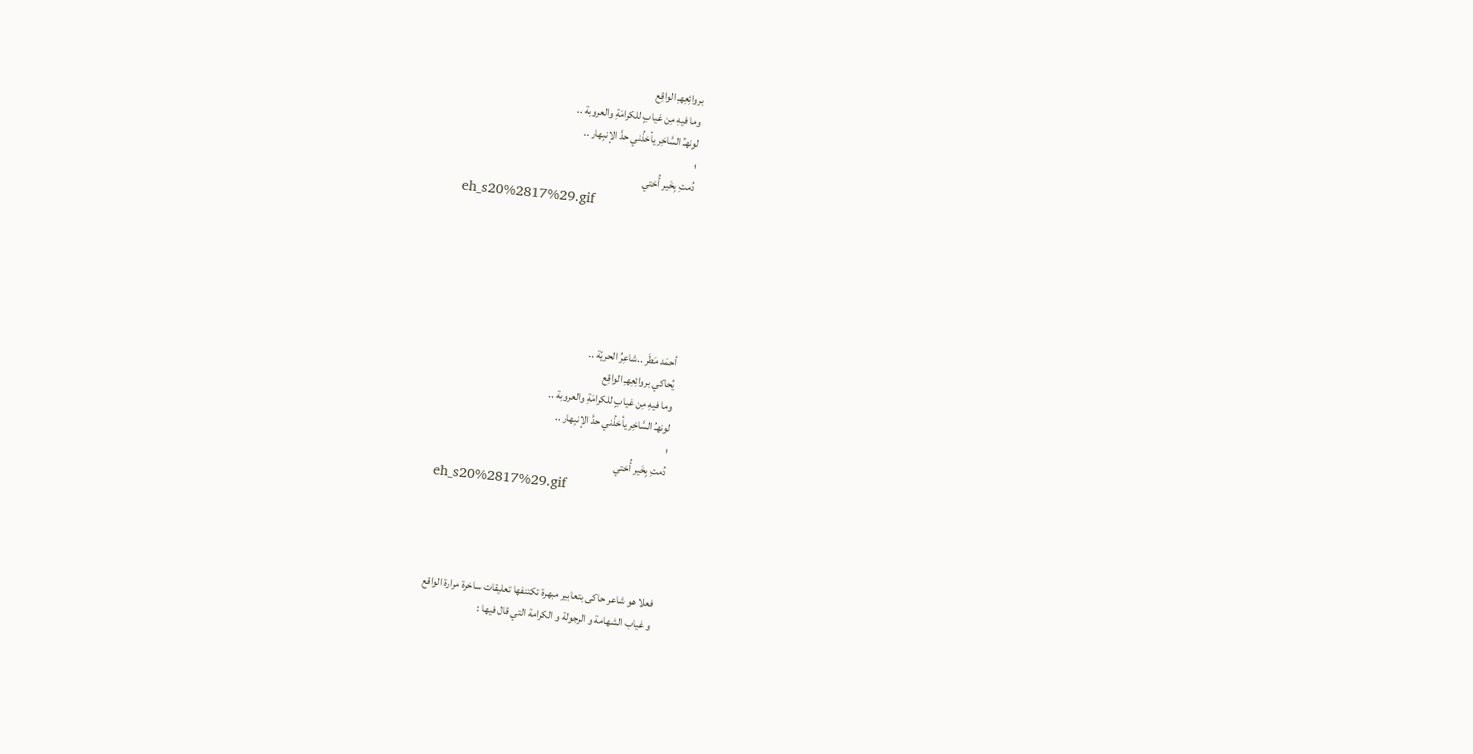بروائِعِهـِ الواقِع
وما فيهِ مِن غيابٍ للكرامَةِ والعروبة ..
لونهـُ السَّاخِر يأخذُني حدَّ الإنبِهار ..
؛
دُمتِ بِخَير أُختي
eh_s20%2817%29.gif






أحمَد مَطَر ..شاعِرُ الحريّة ..
يُحاكي بروائِعِهـِ الواقِع
وما فيهِ مِن غيابٍ للكرامَةِ والعروبة ..
لونهـُ السَّاخِر يأخذُني حدَّ الإنبِهار ..
؛
دُمتِ بِخَير أُختي
eh_s20%2817%29.gif




فعلا هو شاعر حاكى بتعابير مبهرة تكتنفها تعليقات ساخرة مرارة الواقع
و غياب الشهامة و الرجولة و الكرامة التي قال فيها :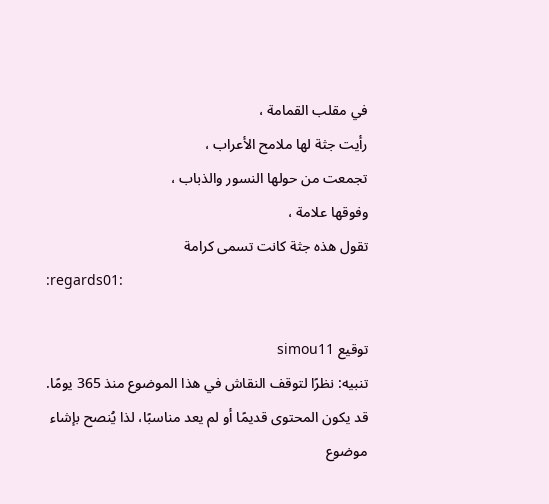في مقلب القمامة ،
رأيت جثة لها ملامح الأعراب ،
تجمعت من حولها النسور والذباب ،
وفوقها علامة ،
تقول هذه جثة كانت تسمى كرامة
:regards01:

توقيع simou11
تنبيه: نظرًا لتوقف النقاش في هذا الموضوع منذ 365 يومًا.
قد يكون المحتوى قديمًا أو لم يعد مناسبًا، لذا يُنصح بإشاء موضوع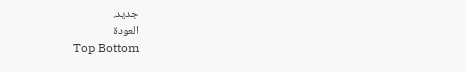جديد.
العودة
Top Bottom